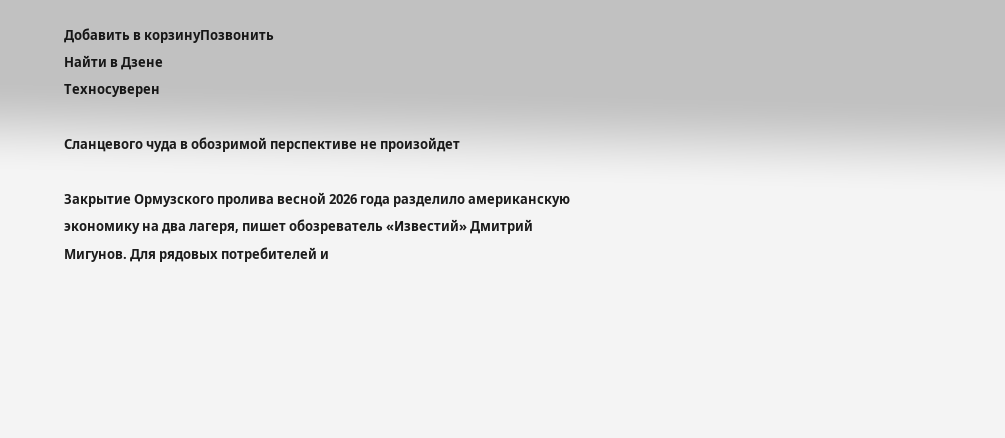Добавить в корзинуПозвонить
Найти в Дзене
Техносуверен

Сланцевого чуда в обозримой перспективе не произойдет

Закрытие Ормузского пролива весной 2026 года разделило американскую экономику на два лагеря, пишет обозреватель «Известий» Дмитрий Мигунов. Для рядовых потребителей и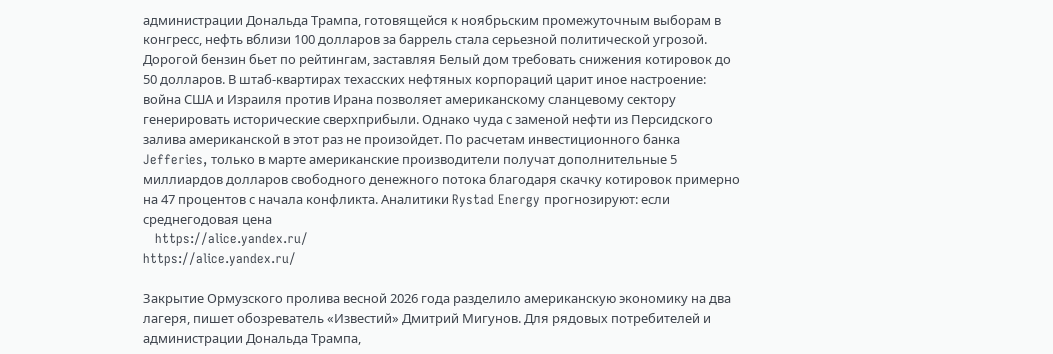администрации Дональда Трампа, готовящейся к ноябрьским промежуточным выборам в конгресс, нефть вблизи 100 долларов за баррель стала серьезной политической угрозой. Дорогой бензин бьет по рейтингам, заставляя Белый дом требовать снижения котировок до 50 долларов. В штаб-квартирах техасских нефтяных корпораций царит иное настроение: война США и Израиля против Ирана позволяет американскому сланцевому сектору генерировать исторические сверхприбыли. Однако чуда с заменой нефти из Персидского залива американской в этот раз не произойдет. По расчетам инвестиционного банка Jefferies, только в марте американские производители получат дополнительные 5 миллиардов долларов свободного денежного потока благодаря скачку котировок примерно на 47 процентов с начала конфликта. Аналитики Rystad Energy прогнозируют: если среднегодовая цена
   https://alice.yandex.ru/
https://alice.yandex.ru/

Закрытие Ормузского пролива весной 2026 года разделило американскую экономику на два лагеря, пишет обозреватель «Известий» Дмитрий Мигунов. Для рядовых потребителей и администрации Дональда Трампа,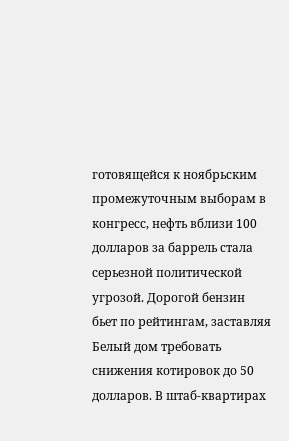готовящейся к ноябрьским промежуточным выборам в конгресс, нефть вблизи 100 долларов за баррель стала серьезной политической угрозой. Дорогой бензин бьет по рейтингам, заставляя Белый дом требовать снижения котировок до 50 долларов. В штаб-квартирах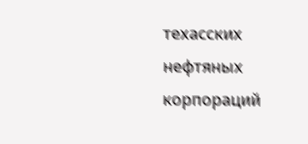техасских нефтяных корпораций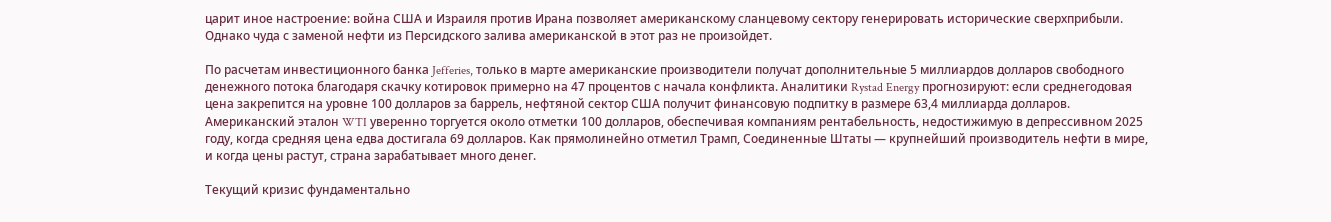царит иное настроение: война США и Израиля против Ирана позволяет американскому сланцевому сектору генерировать исторические сверхприбыли. Однако чуда с заменой нефти из Персидского залива американской в этот раз не произойдет.

По расчетам инвестиционного банка Jefferies, только в марте американские производители получат дополнительные 5 миллиардов долларов свободного денежного потока благодаря скачку котировок примерно на 47 процентов с начала конфликта. Аналитики Rystad Energy прогнозируют: если среднегодовая цена закрепится на уровне 100 долларов за баррель, нефтяной сектор США получит финансовую подпитку в размере 63,4 миллиарда долларов. Американский эталон WTI уверенно торгуется около отметки 100 долларов, обеспечивая компаниям рентабельность, недостижимую в депрессивном 2025 году, когда средняя цена едва достигала 69 долларов. Как прямолинейно отметил Трамп, Соединенные Штаты — крупнейший производитель нефти в мире, и когда цены растут, страна зарабатывает много денег.

Текущий кризис фундаментально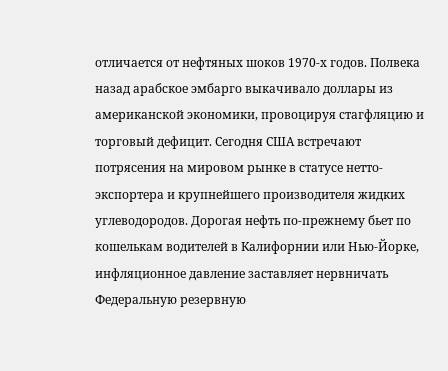отличается от нефтяных шоков 1970-х годов. Полвека назад арабское эмбарго выкачивало доллары из американской экономики, провоцируя стагфляцию и торговый дефицит. Сегодня США встречают потрясения на мировом рынке в статусе нетто-экспортера и крупнейшего производителя жидких углеводородов. Дорогая нефть по-прежнему бьет по кошелькам водителей в Калифорнии или Нью-Йорке, инфляционное давление заставляет нервничать Федеральную резервную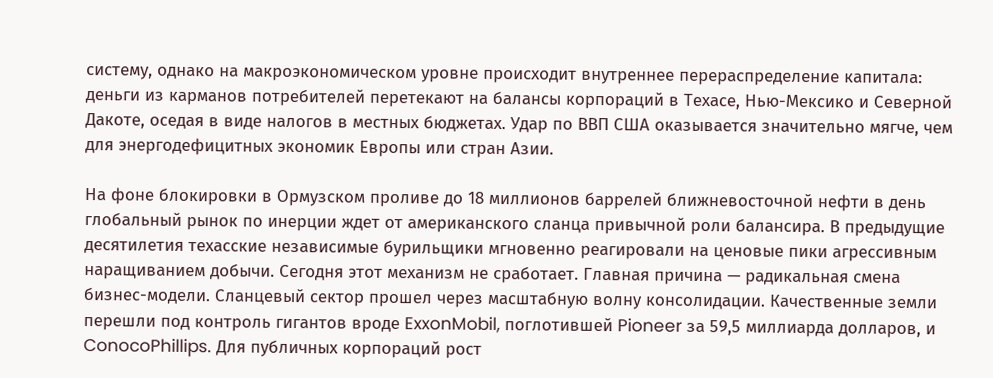систему, однако на макроэкономическом уровне происходит внутреннее перераспределение капитала: деньги из карманов потребителей перетекают на балансы корпораций в Техасе, Нью-Мексико и Северной Дакоте, оседая в виде налогов в местных бюджетах. Удар по ВВП США оказывается значительно мягче, чем для энергодефицитных экономик Европы или стран Азии.

На фоне блокировки в Ормузском проливе до 18 миллионов баррелей ближневосточной нефти в день глобальный рынок по инерции ждет от американского сланца привычной роли балансира. В предыдущие десятилетия техасские независимые бурильщики мгновенно реагировали на ценовые пики агрессивным наращиванием добычи. Сегодня этот механизм не сработает. Главная причина — радикальная смена бизнес-модели. Сланцевый сектор прошел через масштабную волну консолидации. Качественные земли перешли под контроль гигантов вроде ExxonMobil, поглотившей Pioneer за 59,5 миллиарда долларов, и ConocoPhillips. Для публичных корпораций рост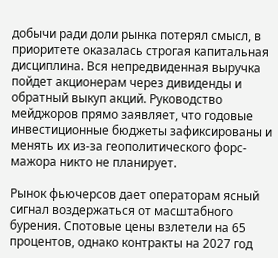добычи ради доли рынка потерял смысл, в приоритете оказалась строгая капитальная дисциплина. Вся непредвиденная выручка пойдет акционерам через дивиденды и обратный выкуп акций. Руководство мейджоров прямо заявляет, что годовые инвестиционные бюджеты зафиксированы и менять их из-за геополитического форс-мажора никто не планирует.

Рынок фьючерсов дает операторам ясный сигнал воздержаться от масштабного бурения. Спотовые цены взлетели на 65 процентов, однако контракты на 2027 год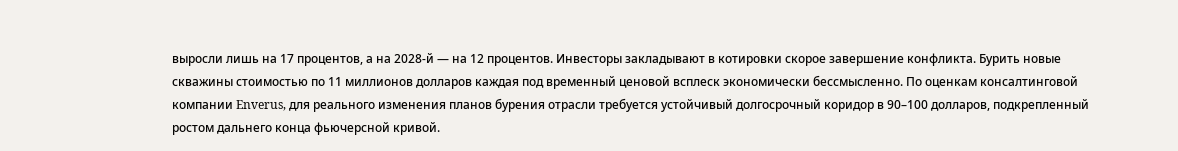выросли лишь на 17 процентов, а на 2028-й — на 12 процентов. Инвесторы закладывают в котировки скорое завершение конфликта. Бурить новые скважины стоимостью по 11 миллионов долларов каждая под временный ценовой всплеск экономически бессмысленно. По оценкам консалтинговой компании Enverus, для реального изменения планов бурения отрасли требуется устойчивый долгосрочный коридор в 90–100 долларов, подкрепленный ростом дальнего конца фьючерсной кривой.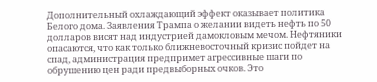Дополнительный охлаждающий эффект оказывает политика Белого дома. Заявления Трампа о желании видеть нефть по 50 долларов висят над индустрией дамокловым мечом. Нефтяники опасаются, что как только ближневосточный кризис пойдет на спад, администрация предпримет агрессивные шаги по обрушению цен ради предвыборных очков. Это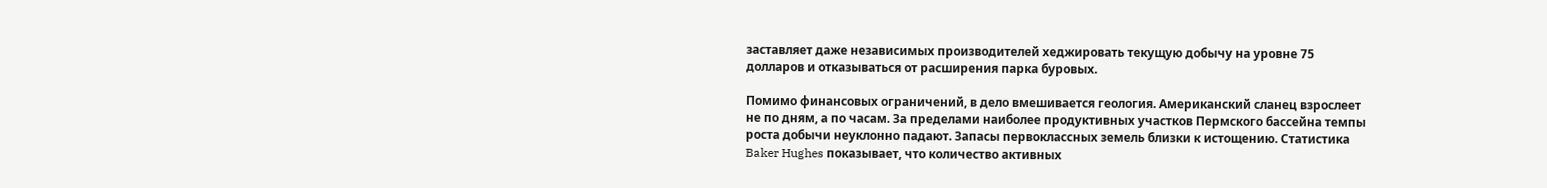заставляет даже независимых производителей хеджировать текущую добычу на уровне 75 долларов и отказываться от расширения парка буровых.

Помимо финансовых ограничений, в дело вмешивается геология. Американский сланец взрослеет не по дням, а по часам. За пределами наиболее продуктивных участков Пермского бассейна темпы роста добычи неуклонно падают. Запасы первоклассных земель близки к истощению. Статистика Baker Hughes показывает, что количество активных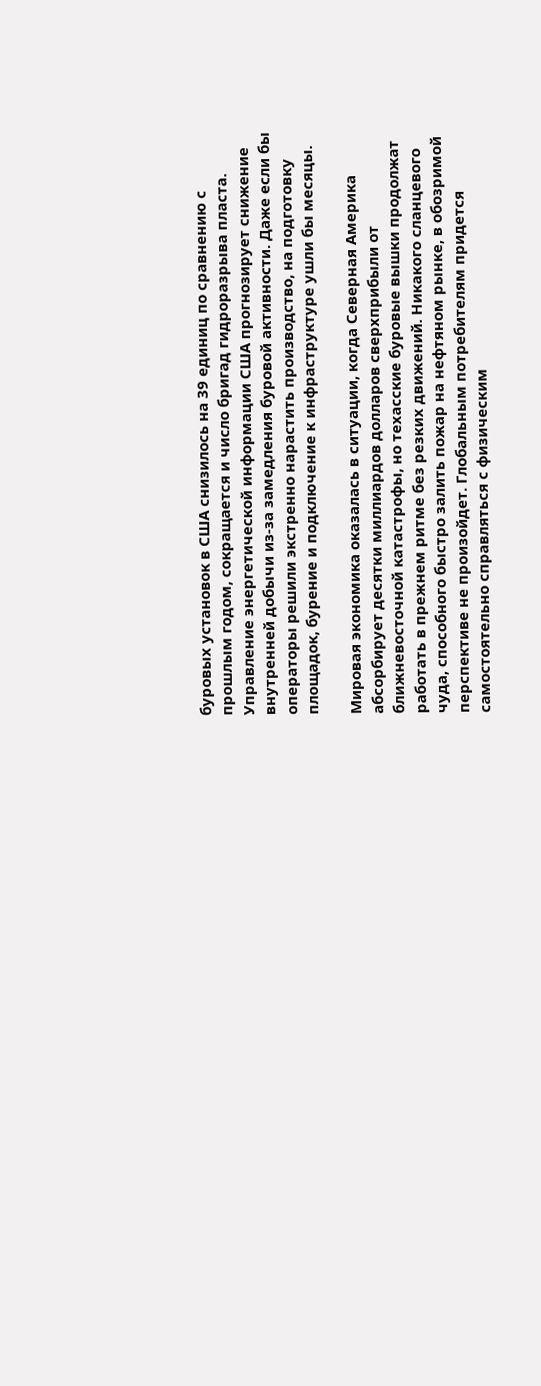буровых установок в США снизилось на 39 единиц по сравнению с прошлым годом, сокращается и число бригад гидроразрыва пласта. Управление энергетической информации США прогнозирует снижение внутренней добычи из-за замедления буровой активности. Даже если бы операторы решили экстренно нарастить производство, на подготовку площадок, бурение и подключение к инфраструктуре ушли бы месяцы.

Мировая экономика оказалась в ситуации, когда Северная Америка абсорбирует десятки миллиардов долларов сверхприбыли от ближневосточной катастрофы, но техасские буровые вышки продолжат работать в прежнем ритме без резких движений. Никакого сланцевого чуда, способного быстро залить пожар на нефтяном рынке, в обозримой перспективе не произойдет. Глобальным потребителям придется самостоятельно справляться с физическим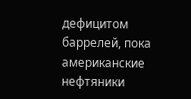дефицитом баррелей, пока американские нефтяники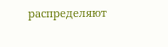распределяют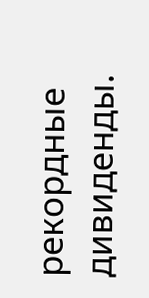рекордные дивиденды.